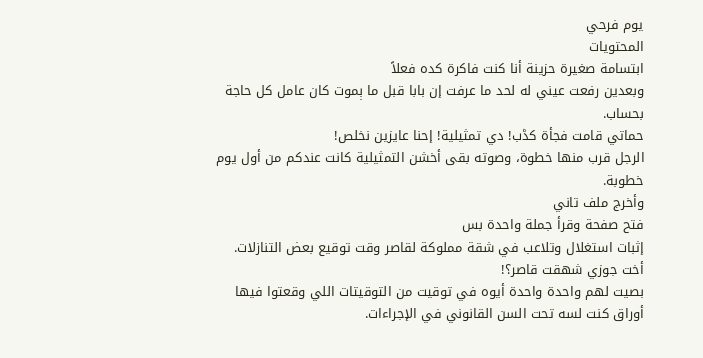يوم فرحي
المحتويات
ابتسامة صغيرة حزينة أنا كنت فاكرة كده فعلاً
وبعدين رفعت عيني له لحد ما عرفت إن بابا قبل ما ېموت كان عامل كل حاجة بحساب.
حماتي قامت فجأة كڈب! دي تمثيلية! إحنا عايزين نخلص!
الرجل قرب منها خطوة، وصوته بقى أخشن التمثيلية كانت عندكم من أول يوم خطوبة.
وأخرج ملف تاني
فتح صفحة وقرأ جملة واحدة بس
إثبات استغلال وتلاعب في شقة مملوكة لقاصر وقت توقيع بعض التنازلات.
أخت جوزي شهقت قاصر؟!
بصيت لهم واحدة واحدة أيوه في توقيت من التوقيتات اللي وقعتوا فيها أوراق كنت لسه تحت السن القانوني في الإجراءات.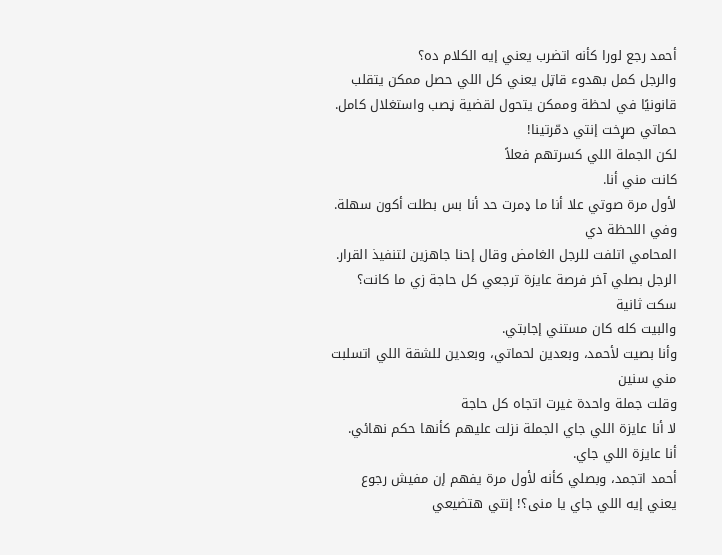أحمد رجع لورا كأنه اتضرب يعني إيه الكلام ده؟
والرجل كمل بهدوء قاټل يعني كل اللي حصل ممكن يتقلب قانونيًا في لحظة وممكن يتحول لقضية ڼصب واستغلال كامل.
حماتي صړخت إنتي دمّرتينا!
لكن الجملة اللي كسرتهم فعلاً
كانت مني أنا.
لأول مرة صوتي علا أنا ما ډمرت حد أنا بس بطلت أكون سهلة.
وفي اللحظة دي
المحامي اتلفت للرجل الغامض وقال إحنا جاهزين لتنفيذ القرار.
الرجل بصلي آخر فرصة عايزة ترجعي كل حاجة زي ما كانت؟
سكت ثانية
والبيت كله كان مستني إجابتي.
وأنا بصيت لأحمد، وبعدين لحماتي، وبعدين للشقة اللي اتسلبت مني سنين
وقلت جملة واحدة غيرت اتجاه كل حاجة
لا أنا عايزة اللي جاي الجملة نزلت عليهم كأنها حكم نهائي.
أنا عايزة اللي جاي.
أحمد اتجمد، وبصلي كأنه لأول مرة يفهم إن مفيش رجوع يعني إيه اللي جاي يا منى؟! إنتي هتضيعي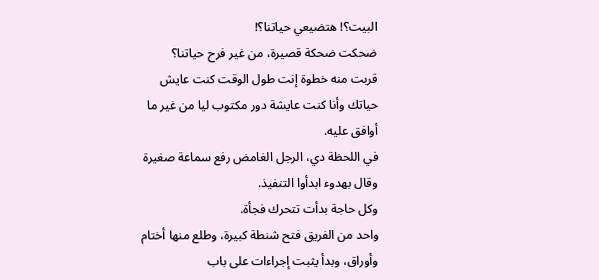البيت؟! هتضيعي حياتنا؟!
ضحكت ضحكة قصيرة، من غير فرح حياتنا؟
قربت منه خطوة إنت طول الوقت كنت عايش حياتك وأنا كنت عايشة دور مكتوب ليا من غير ما أوافق عليه.
في اللحظة دي، الرجل الغامض رفع سماعة صغيرة وقال بهدوء ابدأوا التنفيذ.
وكل حاجة بدأت تتحرك فجأة.
واحد من الفريق فتح شنطة كبيرة، وطلع منها أختام وأوراق، وبدأ يثبت إجراءات على باب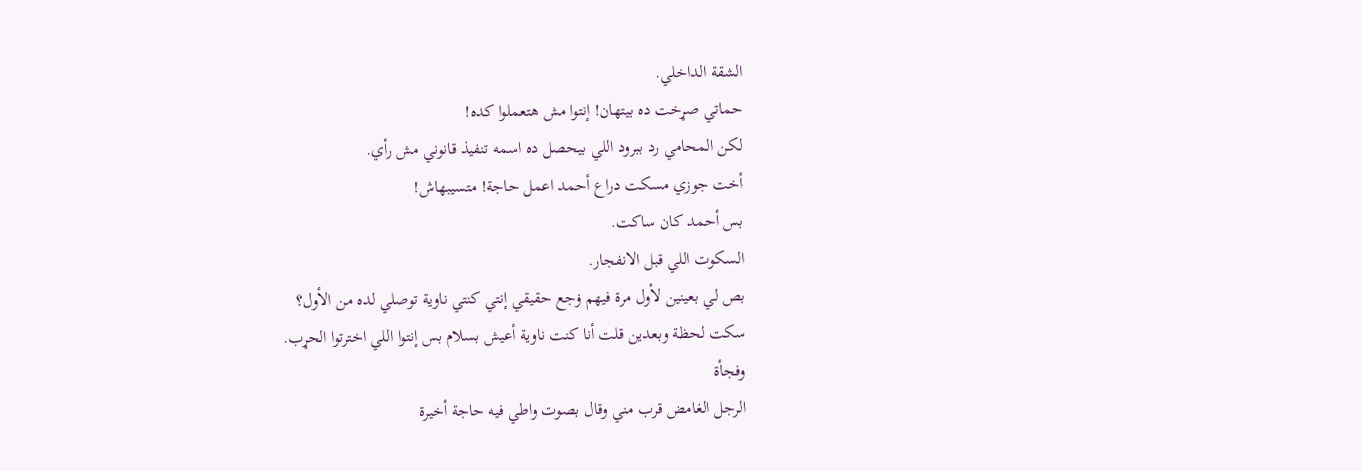الشقة الداخلي.
حماتي صړخت ده بيتهان! إنتوا مش هتعملوا كده!
لكن المحامي رد ببرود اللي بيحصل ده اسمه تنفيذ قانوني مش رأي.
أخت جوزي مسكت دراع أحمد اعمل حاجة! متسيبهاش!
بس أحمد كان ساكت.
السكوت اللي قبل الانفجار.
بص لي بعينين لأول مرة فيهم ۏجع حقيقي إنتي كنتي ناوية توصلي لده من الأول؟
سكت لحظة وبعدين قلت أنا كنت ناوية أعيش بسلام بس إنتوا اللي اخترتوا الحړب.
وفجأة
الرجل الغامض قرب مني وقال بصوت واطي فيه حاجة أخيرة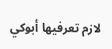لازم تعرفيها أبوكي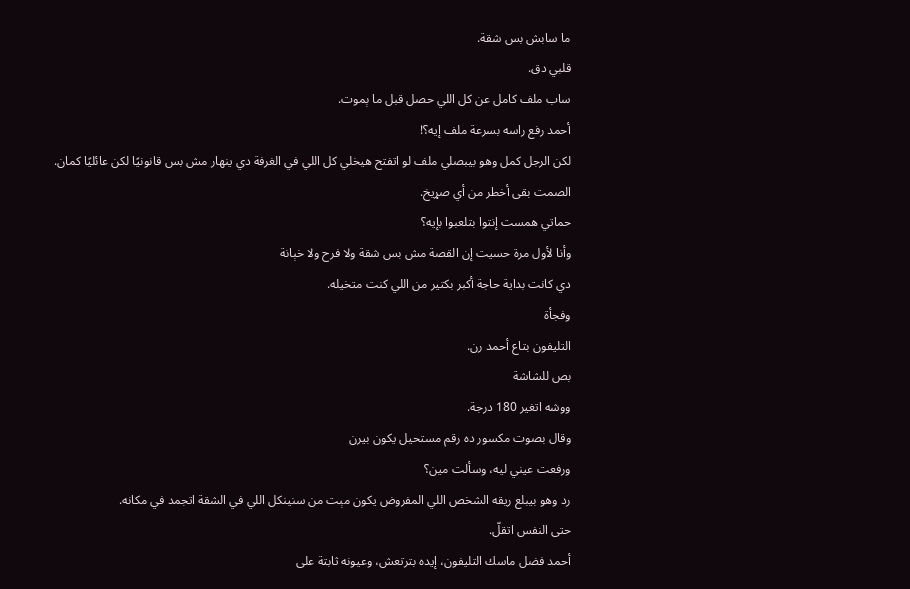ما سابش بس شقة.
قلبي دق.
ساب ملف كامل عن كل اللي حصل قبل ما ېموت.
أحمد رفع راسه بسرعة ملف إيه؟!
لكن الرجل كمل وهو بيبصلي ملف لو اتفتح هيخلي كل اللي في الغرفة دي ينهار مش بس قانونيًا لكن عائليًا كمان.
الصمت بقى أخطر من أي صړيخ.
حماتي همست إنتوا بتلعبوا بإيه؟
وأنا لأول مرة حسيت إن القصة مش بس شقة ولا فرح ولا خېانة
دي كانت بداية حاجة أكبر بكتير من اللي كنت متخيله.
وفجأة
التليفون بتاع أحمد رن.
بص للشاشة
ووشه اتغير 180 درجة.
وقال بصوت مكسور ده رقم مستحيل يكون بيرن
ورفعت عيني ليه، وسألت مين؟
رد وهو بيبلع ريقه الشخص اللي المفروض يكون مېت من سنينكل اللي في الشقة اتجمد في مكانه.
حتى النفس اتقلّ.
أحمد فضل ماسك التليفون، إيده بترتعش، وعيونه ثابتة على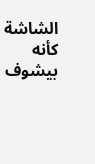الشاشة كأنه بيشوف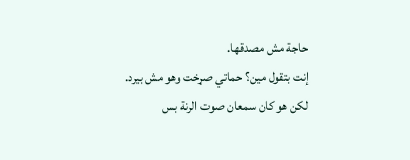حاجة مش مصدقها.
إنت بتقول مين؟ حماتي صړخت وهو مش بيرد.
لكن هو كان سمعان صوت الرنة بس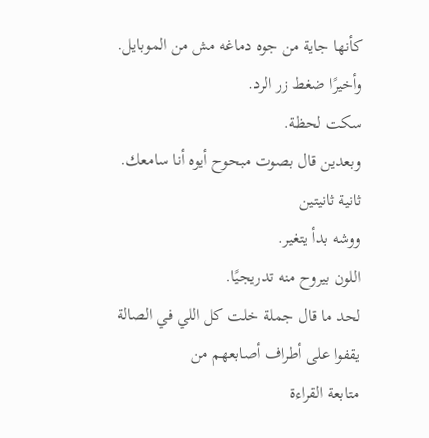كأنها جاية من جوه دماغه مش من الموبايل.
وأخيرًا ضغط زر الرد.
سكت لحظة.
وبعدين قال بصوت مبحوح أيوه أنا سامعك.
ثانية ثانيتين
ووشه بدأ يتغير.
اللون بيروح منه تدريجيًا.
لحد ما قال جملة خلت كل اللي في الصالة يقفوا على أطراف أصابعهم من
متابعة القراءة